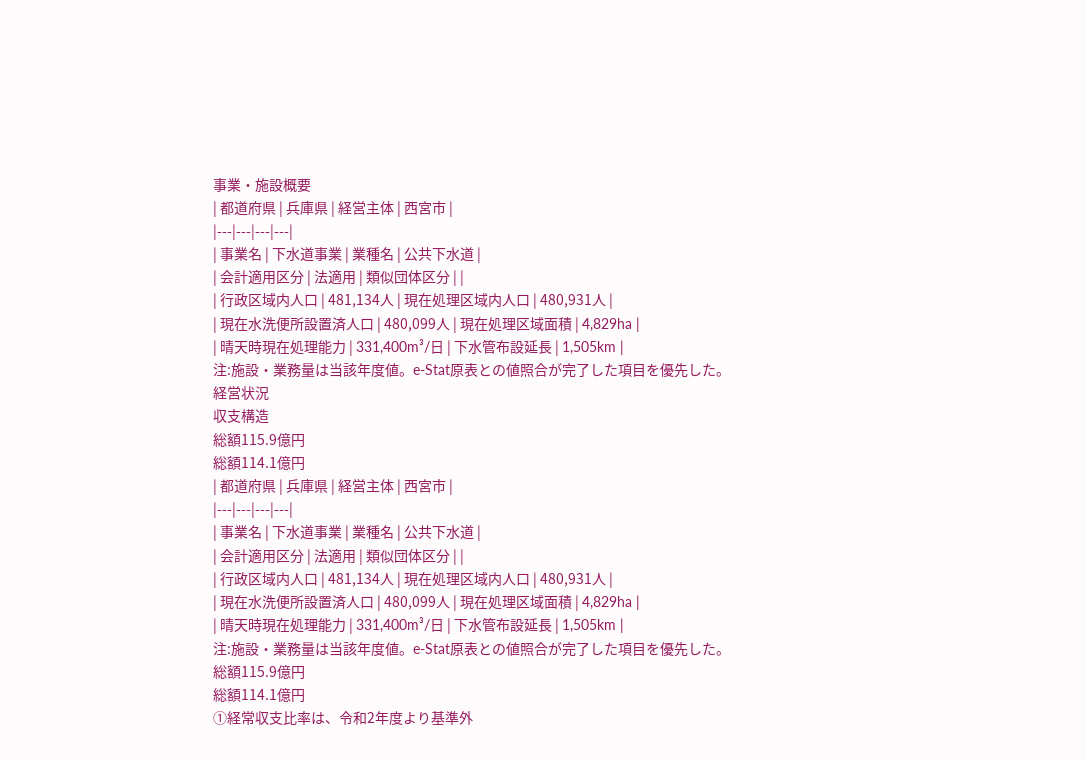事業・施設概要
| 都道府県 | 兵庫県 | 経営主体 | 西宮市 |
|---|---|---|---|
| 事業名 | 下水道事業 | 業種名 | 公共下水道 |
| 会計適用区分 | 法適用 | 類似団体区分 | |
| 行政区域内人口 | 481,134人 | 現在処理区域内人口 | 480,931人 |
| 現在水洗便所設置済人口 | 480,099人 | 現在処理区域面積 | 4,829ha |
| 晴天時現在処理能力 | 331,400m³/日 | 下水管布設延長 | 1,505km |
注:施設・業務量は当該年度値。e-Stat原表との値照合が完了した項目を優先した。
経営状況
収支構造
総額115.9億円
総額114.1億円
| 都道府県 | 兵庫県 | 経営主体 | 西宮市 |
|---|---|---|---|
| 事業名 | 下水道事業 | 業種名 | 公共下水道 |
| 会計適用区分 | 法適用 | 類似団体区分 | |
| 行政区域内人口 | 481,134人 | 現在処理区域内人口 | 480,931人 |
| 現在水洗便所設置済人口 | 480,099人 | 現在処理区域面積 | 4,829ha |
| 晴天時現在処理能力 | 331,400m³/日 | 下水管布設延長 | 1,505km |
注:施設・業務量は当該年度値。e-Stat原表との値照合が完了した項目を優先した。
総額115.9億円
総額114.1億円
①経常収支比率は、令和2年度より基準外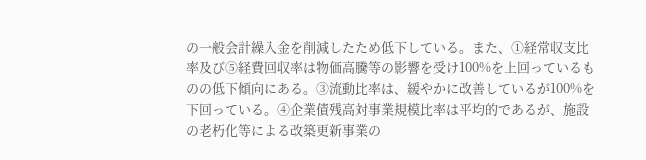の一般会計繰入金を削減したため低下している。また、①経常収支比率及び⑤経費回収率は物価高騰等の影響を受け100%を上回っているものの低下傾向にある。③流動比率は、緩やかに改善しているが100%を下回っている。④企業債残高対事業規模比率は平均的であるが、施設の老朽化等による改築更新事業の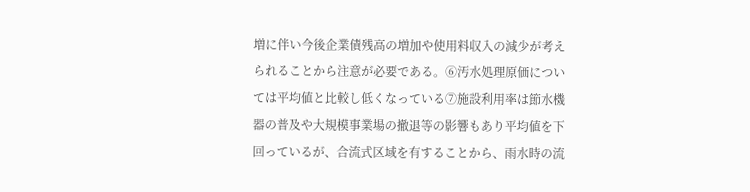増に伴い今後企業債残高の増加や使用料収入の減少が考えられることから注意が必要である。⑥汚水処理原価については平均値と比較し低くなっている⑦施設利用率は節水機器の普及や大規模事業場の撤退等の影響もあり平均値を下回っているが、合流式区域を有することから、雨水時の流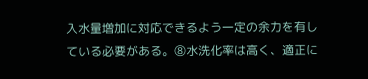入水量増加に対応できるよう一定の余力を有している必要がある。⑧水洗化率は高く、適正に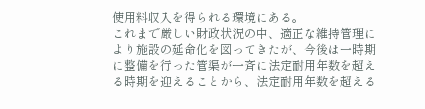使用料収入を得られる環境にある。
これまで厳しい財政状況の中、適正な維持管理により施設の延命化を図ってきたが、今後は一時期に整備を行った管渠が一斉に法定耐用年数を超える時期を迎えることから、法定耐用年数を超える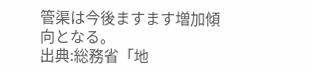管渠は今後ますます増加傾向となる。
出典:総務省「地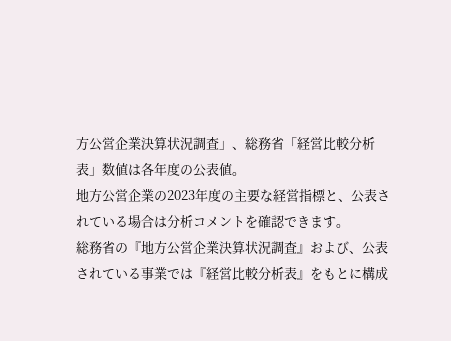方公営企業決算状況調査」、総務省「経営比較分析表」数値は各年度の公表値。
地方公営企業の2023年度の主要な経営指標と、公表されている場合は分析コメントを確認できます。
総務省の『地方公営企業決算状況調査』および、公表されている事業では『経営比較分析表』をもとに構成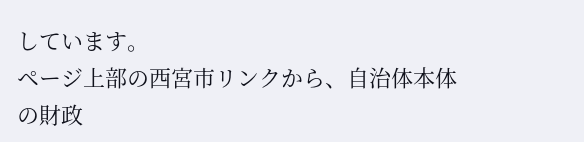しています。
ページ上部の西宮市リンクから、自治体本体の財政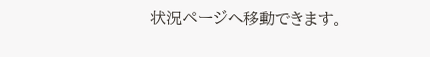状況ページへ移動できます。